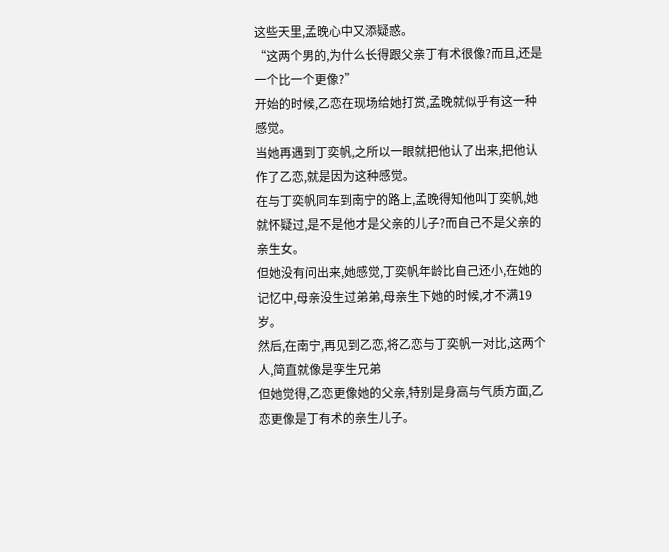这些天里,孟晚心中又添疑惑。
“这两个男的,为什么长得跟父亲丁有术很像?而且,还是一个比一个更像?”
开始的时候,乙恋在现场给她打赏,孟晚就似乎有这一种感觉。
当她再遇到丁奕帆,之所以一眼就把他认了出来,把他认作了乙恋,就是因为这种感觉。
在与丁奕帆同车到南宁的路上,孟晚得知他叫丁奕帆,她就怀疑过,是不是他才是父亲的儿子?而自己不是父亲的亲生女。
但她没有问出来,她感觉,丁奕帆年龄比自己还小,在她的记忆中,母亲没生过弟弟,母亲生下她的时候,才不满19岁。
然后,在南宁,再见到乙恋,将乙恋与丁奕帆一对比,这两个人,简直就像是孪生兄弟
但她觉得,乙恋更像她的父亲,特别是身高与气质方面,乙恋更像是丁有术的亲生儿子。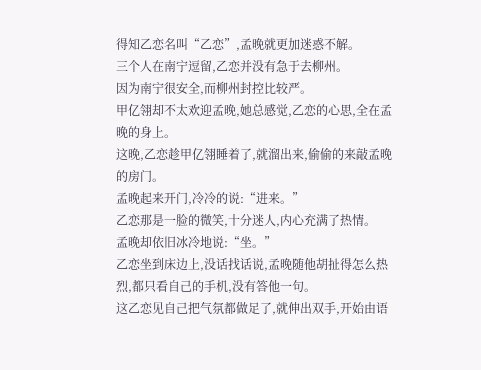得知乙恋名叫“乙恋”,孟晚就更加迷惑不解。
三个人在南宁逗留,乙恋并没有急于去柳州。
因为南宁很安全,而柳州封控比较严。
甲亿翎却不太欢迎孟晚,她总感觉,乙恋的心思,全在孟晚的身上。
这晚,乙恋趁甲亿翎睡着了,就溜出来,偷偷的来敲孟晚的房门。
孟晚起来开门,冷冷的说:“进来。”
乙恋那是一脸的微笑,十分迷人,内心充满了热情。
孟晚却依旧冰冷地说:“坐。”
乙恋坐到床边上,没话找话说,孟晚随他胡扯得怎么热烈,都只看自己的手机,没有答他一句。
这乙恋见自己把气氛都做足了,就伸出双手,开始由语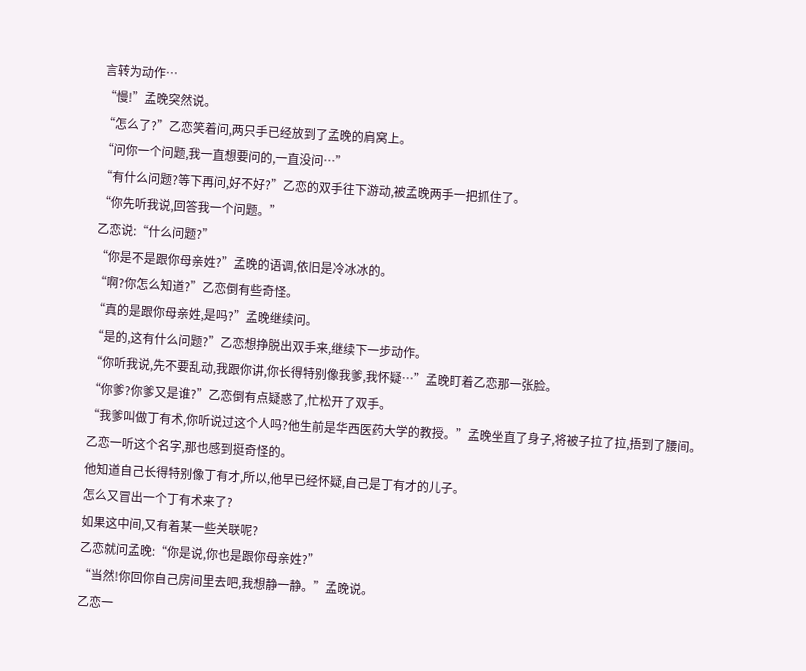言转为动作…
“慢!”孟晚突然说。
“怎么了?”乙恋笑着问,两只手已经放到了孟晚的肩窝上。
“问你一个问题,我一直想要问的,一直没问…”
“有什么问题?等下再问,好不好?”乙恋的双手往下游动,被孟晚两手一把抓住了。
“你先听我说,回答我一个问题。”
乙恋说:“什么问题?”
“你是不是跟你母亲姓?”孟晚的语调,依旧是冷冰冰的。
“啊?你怎么知道?”乙恋倒有些奇怪。
“真的是跟你母亲姓,是吗?”孟晚继续问。
“是的,这有什么问题?”乙恋想挣脱出双手来,继续下一步动作。
“你听我说,先不要乱动,我跟你讲,你长得特别像我爹,我怀疑…”孟晚盯着乙恋那一张脸。
“你爹?你爹又是谁?”乙恋倒有点疑惑了,忙松开了双手。
“我爹叫做丁有术,你听说过这个人吗?他生前是华西医药大学的教授。”孟晚坐直了身子,将被子拉了拉,捂到了腰间。
乙恋一听这个名字,那也感到挺奇怪的。
他知道自己长得特别像丁有才,所以,他早已经怀疑,自己是丁有才的儿子。
怎么又冒出一个丁有术来了?
如果这中间,又有着某一些关联呢?
乙恋就问孟晚:“你是说,你也是跟你母亲姓?”
“当然!你回你自己房间里去吧,我想静一静。”孟晚说。
乙恋一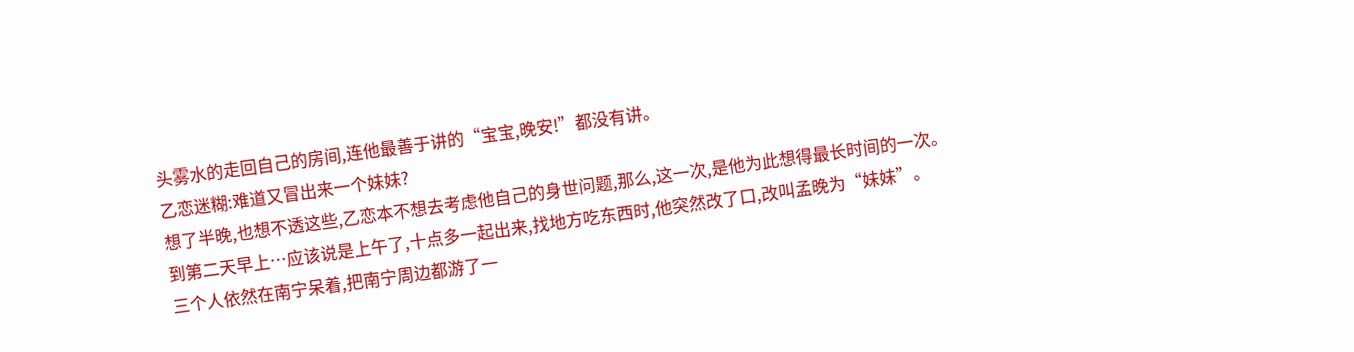头雾水的走回自己的房间,连他最善于讲的“宝宝,晚安!”都没有讲。
乙恋迷糊:难道又冒出来一个妹妹?
想了半晚,也想不透这些,乙恋本不想去考虑他自己的身世问题,那么,这一次,是他为此想得最长时间的一次。
到第二天早上…应该说是上午了,十点多一起出来,找地方吃东西时,他突然改了口,改叫孟晚为“妹妹”。
三个人依然在南宁呆着,把南宁周边都游了一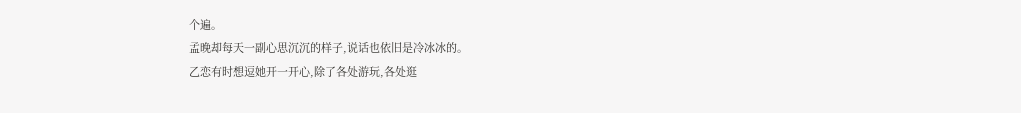个遍。
孟晚却每天一副心思沉沉的样子,说话也依旧是冷冰冰的。
乙恋有时想逗她开一开心,除了各处游玩,各处逛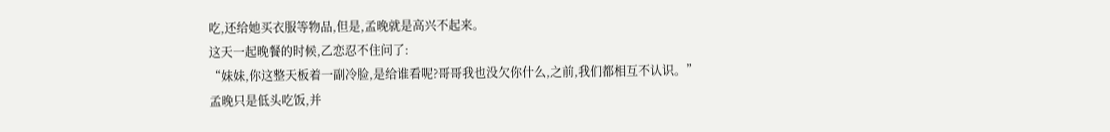吃,还给她买衣服等物品,但是,孟晚就是高兴不起来。
这天一起晚餐的时候,乙恋忍不住问了:
“妹妹,你这整天板着一副冷脸,是给谁看呢?哥哥我也没欠你什么,之前,我们都相互不认识。”
孟晚只是低头吃饭,并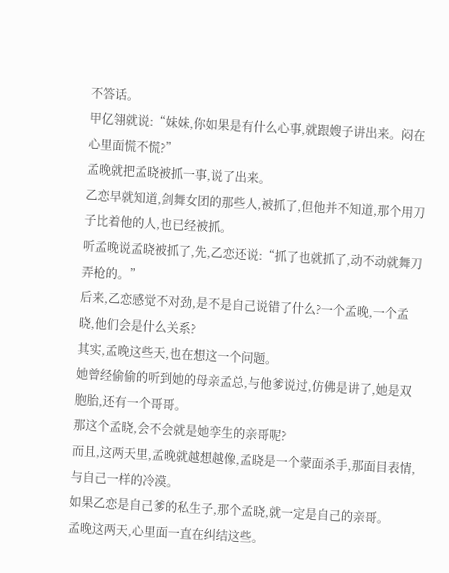不答话。
甲亿翎就说:“妹妹,你如果是有什么心事,就跟嫂子讲出来。闷在心里面慌不慌?”
孟晚就把孟晓被抓一事,说了出来。
乙恋早就知道,剑舞女团的那些人,被抓了,但他并不知道,那个用刀子比着他的人,也已经被抓。
听孟晚说孟晓被抓了,先,乙恋还说:“抓了也就抓了,动不动就舞刀弄枪的。”
后来,乙恋感觉不对劲,是不是自己说错了什么?一个孟晚,一个孟晓,他们会是什么关系?
其实,孟晚这些天,也在想这一个问题。
她曾经偷偷的听到她的母亲孟总,与他爹说过,仿佛是讲了,她是双胞胎,还有一个哥哥。
那这个孟晓,会不会就是她孪生的亲哥呢?
而且,这两天里,孟晚就越想越像,孟晓是一个蒙面杀手,那面目表情,与自己一样的冷漠。
如果乙恋是自己爹的私生子,那个孟晓,就一定是自己的亲哥。
孟晚这两天,心里面一直在纠结这些。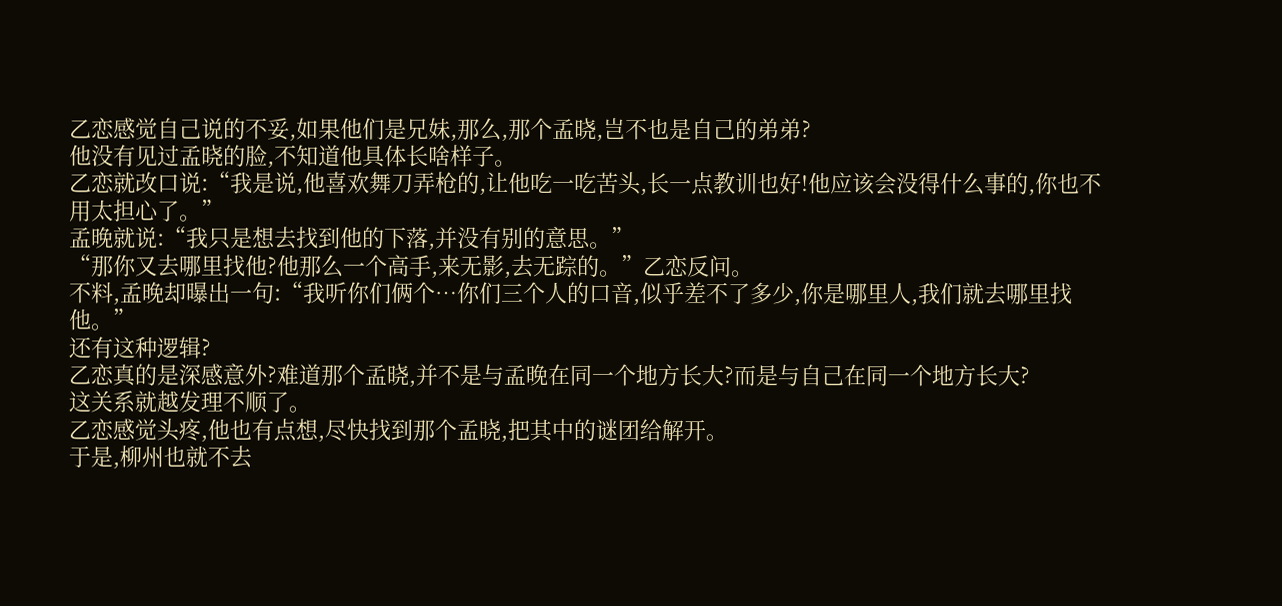乙恋感觉自己说的不妥,如果他们是兄妹,那么,那个孟晓,岂不也是自己的弟弟?
他没有见过孟晓的脸,不知道他具体长啥样子。
乙恋就改口说:“我是说,他喜欢舞刀弄枪的,让他吃一吃苦头,长一点教训也好!他应该会没得什么事的,你也不用太担心了。”
孟晚就说:“我只是想去找到他的下落,并没有别的意思。”
“那你又去哪里找他?他那么一个高手,来无影,去无踪的。”乙恋反问。
不料,孟晚却曝出一句:“我听你们俩个…你们三个人的口音,似乎差不了多少,你是哪里人,我们就去哪里找他。”
还有这种逻辑?
乙恋真的是深感意外?难道那个孟晓,并不是与孟晚在同一个地方长大?而是与自己在同一个地方长大?
这关系就越发理不顺了。
乙恋感觉头疼,他也有点想,尽快找到那个孟晓,把其中的谜团给解开。
于是,柳州也就不去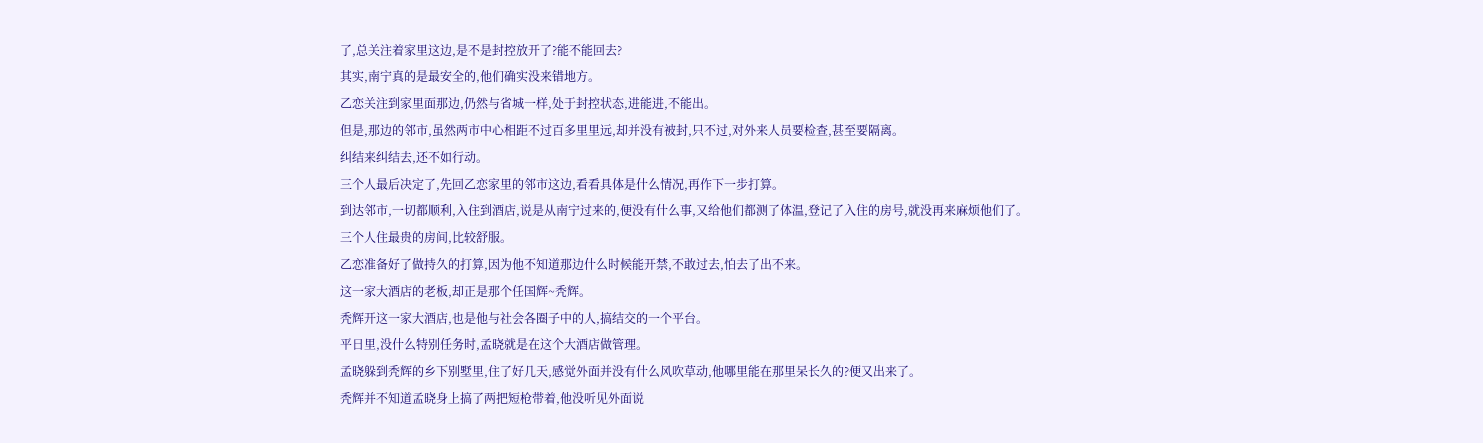了,总关注着家里这边,是不是封控放开了?能不能回去?
其实,南宁真的是最安全的,他们确实没来错地方。
乙恋关注到家里面那边,仍然与省城一样,处于封控状态,进能进,不能出。
但是,那边的邻市,虽然两市中心相距不过百多里里远,却并没有被封,只不过,对外来人员要检查,甚至要隔离。
纠结来纠结去,还不如行动。
三个人最后决定了,先回乙恋家里的邻市这边,看看具体是什么情况,再作下一步打算。
到达邻市,一切都顺利,入住到酒店,说是从南宁过来的,便没有什么事,又给他们都测了体温,登记了入住的房号,就没再来麻烦他们了。
三个人住最贵的房间,比较舒服。
乙恋准备好了做持久的打算,因为他不知道那边什么时候能开禁,不敢过去,怕去了出不来。
这一家大酒店的老板,却正是那个任国辉~秃辉。
秃辉开这一家大酒店,也是他与社会各圈子中的人,搞结交的一个平台。
平日里,没什么特别任务时,孟晓就是在这个大酒店做管理。
孟晓躲到秃辉的乡下别墅里,住了好几天,感觉外面并没有什么风吹草动,他哪里能在那里呆长久的?便又出来了。
秃辉并不知道孟晓身上搞了两把短枪带着,他没听见外面说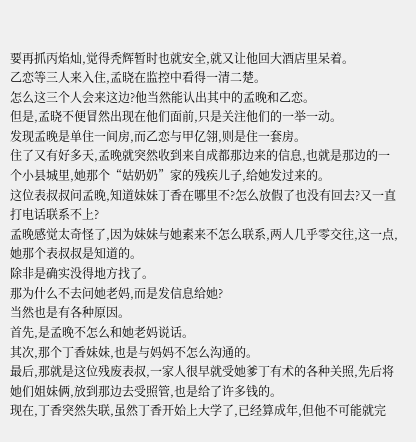要再抓丙焰灿,觉得秃辉暂时也就安全,就又让他回大酒店里呆着。
乙恋等三人来入住,孟晓在监控中看得一清二楚。
怎么这三个人会来这边?他当然能认出其中的孟晚和乙恋。
但是,孟晓不便冒然出现在他们面前,只是关注他们的一举一动。
发现孟晚是单住一间房,而乙恋与甲亿翎,则是住一套房。
住了又有好多天,孟晚就突然收到来自成都那边来的信息,也就是那边的一个小县城里,她那个“姑奶奶”家的残疾儿子,给她发过来的。
这位表叔叔问孟晚,知道妹妹丁香在哪里不?怎么放假了也没有回去?又一直打电话联系不上?
孟晚感觉太奇怪了,因为妹妹与她素来不怎么联系,两人几乎零交往,这一点,她那个表叔叔是知道的。
除非是确实没得地方找了。
那为什么不去问她老妈,而是发信息给她?
当然也是有各种原因。
首先,是孟晚不怎么和她老妈说话。
其次,那个丁香妹妹,也是与妈妈不怎么沟通的。
最后,那就是这位残废表叔,一家人很早就受她爹丁有术的各种关照,先后将她们姐妹俩,放到那边去受照管,也是给了许多钱的。
现在,丁香突然失联,虽然丁香开始上大学了,已经算成年,但他不可能就完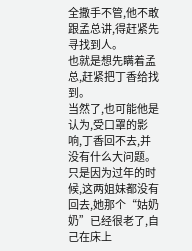全撒手不管,他不敢跟孟总讲,得赶紧先寻找到人。
也就是想先瞒着孟总,赶紧把丁香给找到。
当然了,也可能他是认为,受口罩的影响,丁香回不去,并没有什么大问题。
只是因为过年的时候,这两姐妹都没有回去,她那个“姑奶奶”已经很老了,自己在床上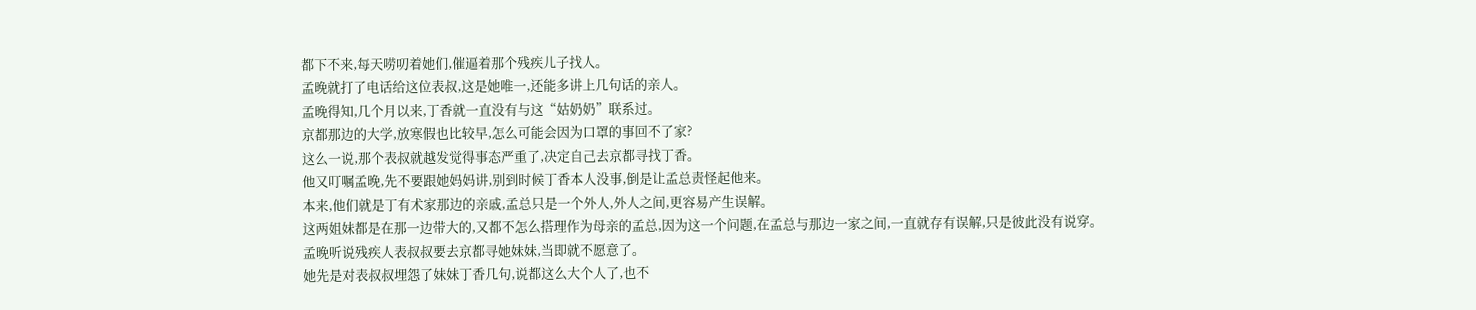都下不来,每天唠叨着她们,催逼着那个残疾儿子找人。
孟晚就打了电话给这位表叔,这是她唯一,还能多讲上几句话的亲人。
孟晚得知,几个月以来,丁香就一直没有与这“姑奶奶”联系过。
京都那边的大学,放寒假也比较早,怎么可能会因为口罩的事回不了家?
这么一说,那个表叔就越发觉得事态严重了,决定自己去京都寻找丁香。
他又叮嘱孟晚,先不要跟她妈妈讲,别到时候丁香本人没事,倒是让孟总责怪起他来。
本来,他们就是丁有术家那边的亲戚,孟总只是一个外人,外人之间,更容易产生误解。
这两姐妹都是在那一边带大的,又都不怎么搭理作为母亲的孟总,因为这一个问题,在孟总与那边一家之间,一直就存有误解,只是彼此没有说穿。
孟晚听说残疾人表叔叔要去京都寻她妹妹,当即就不愿意了。
她先是对表叔叔埋怨了妹妹丁香几句,说都这么大个人了,也不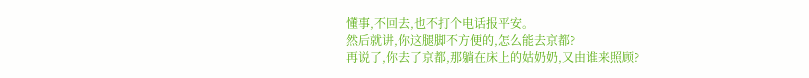懂事,不回去,也不打个电话报平安。
然后就讲,你这腿脚不方便的,怎么能去京都?
再说了,你去了京都,那躺在床上的姑奶奶,又由谁来照顾?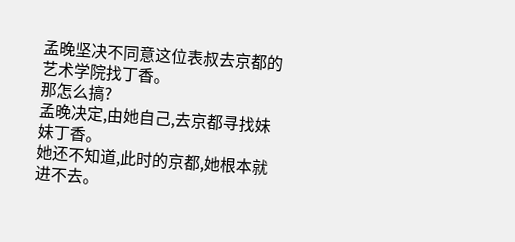孟晚坚决不同意这位表叔去京都的艺术学院找丁香。
那怎么搞?
孟晚决定,由她自己,去京都寻找妹妹丁香。
她还不知道,此时的京都,她根本就进不去。